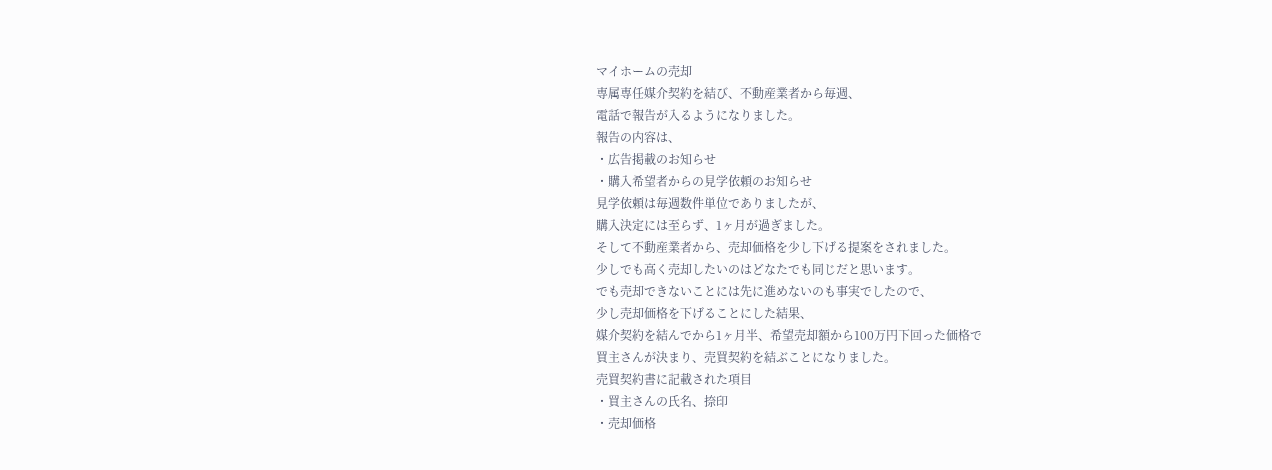マイホームの売却
専属専任媒介契約を結び、不動産業者から毎週、
電話で報告が入るようになりました。
報告の内容は、
・広告掲載のお知らせ
・購入希望者からの見学依頼のお知らせ
見学依頼は毎週数件単位でありましたが、
購入決定には至らず、1ヶ月が過ぎました。
そして不動産業者から、売却価格を少し下げる提案をされました。
少しでも高く売却したいのはどなたでも同じだと思います。
でも売却できないことには先に進めないのも事実でしたので、
少し売却価格を下げることにした結果、
媒介契約を結んでから1ヶ月半、希望売却額から100万円下回った価格で
買主さんが決まり、売買契約を結ぶことになりました。
売買契約書に記載された項目
・買主さんの氏名、捺印
・売却価格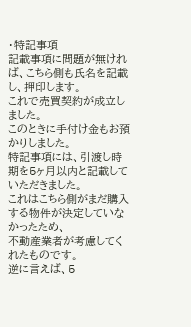・特記事項
記載事項に問題が無ければ、こちら側も氏名を記載し、押印します。
これで売買契約が成立しました。
このときに手付け金もお預かりしました。
特記事項には、引渡し時期を5ヶ月以内と記載していただきました。
これはこちら側がまだ購入する物件が決定していなかったため、
不動産業者が考慮してくれたものです。
逆に言えば、5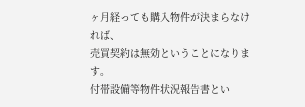ヶ月経っても購入物件が決まらなければ、
売買契約は無効ということになります。
付帯設備等物件状況報告書とい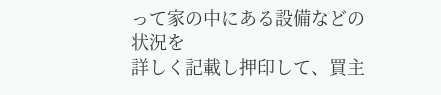って家の中にある設備などの状況を
詳しく記載し押印して、買主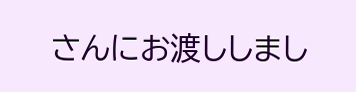さんにお渡ししまし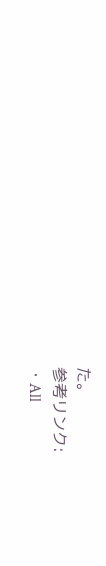た。
参考リンク:
・All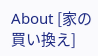About [家の買い換え]